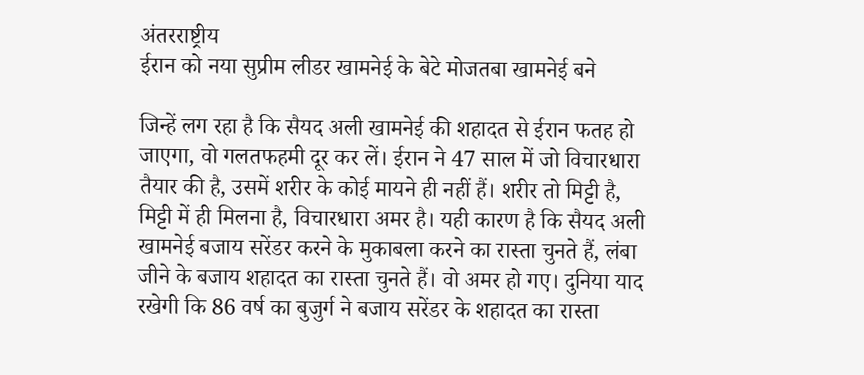अंतरराष्ट्रीय
ईरान को नया सुप्रीम लीडर खामनेई के बेटे मोजतबा खामनेई बने

जिन्हें लग रहा है कि सैयद अली खामनेई की शहादत से ईरान फतह हो जाएगा, वो गलतफहमी दूर कर लें। ईरान ने 47 साल में जो विचारधारा तैयार की है, उसमें शरीर के कोई मायने ही नहीं हैं। शरीर तो मिट्टी है, मिट्टी में ही मिलना है, विचारधारा अमर है। यही कारण है कि सैयद अली खामनेई बजाय सरेंडर करने के मुकाबला करने का रास्ता चुनते हैं, लंबा जीने के बजाय शहादत का रास्ता चुनते हैं। वो अमर हो गए। दुनिया याद रखेगी कि 86 वर्ष का बुजुर्ग ने बजाय सरेंडर के शहादत का रास्ता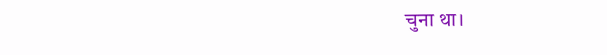चुना था।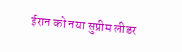ईरान को नया सुप्रीम लीडर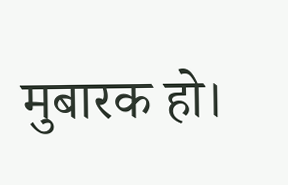मुबारक हो।